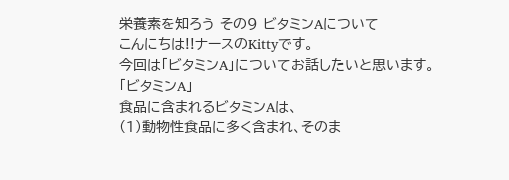栄養素を知ろう その9 ビタミンAについて
こんにちは!!ナースのKittyです。
今回は「ビタミンA」についてお話したいと思います。
「ビタミンA」
食品に含まれるビタミンAは、
(1)動物性食品に多く含まれ、そのま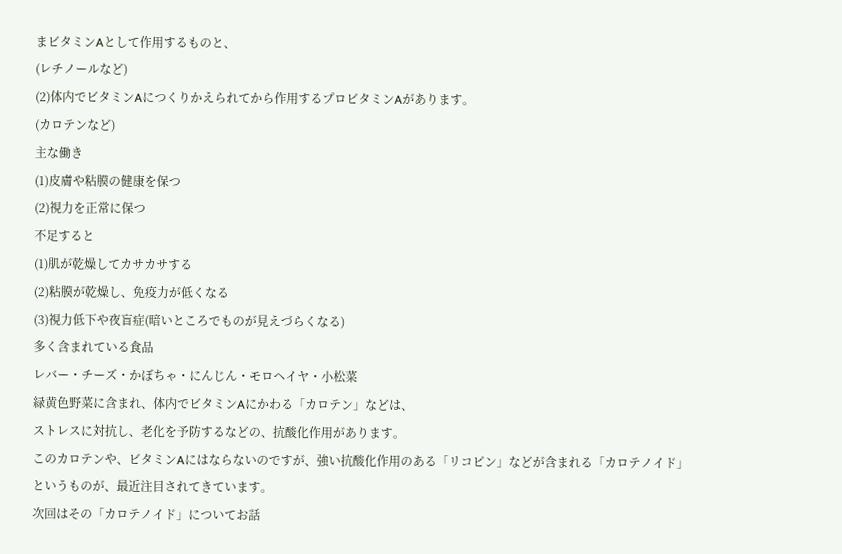まビタミンAとして作用するものと、
(レチノールなど)
(2)体内でビタミンAにつくりかえられてから作用するプロビタミンAがあります。
(カロテンなど)
主な働き
(1)皮膚や粘膜の健康を保つ
(2)視力を正常に保つ
不足すると
(1)肌が乾燥してカサカサする
(2)粘膜が乾燥し、免疫力が低くなる
(3)視力低下や夜盲症(暗いところでものが見えづらくなる)
多く含まれている食品
レバー・チーズ・かぼちゃ・にんじん・モロヘイヤ・小松菜
緑黄色野菜に含まれ、体内でビタミンAにかわる「カロテン」などは、
ストレスに対抗し、老化を予防するなどの、抗酸化作用があります。
このカロテンや、ビタミンAにはならないのですが、強い抗酸化作用のある「リコピン」などが含まれる「カロテノイド」というものが、最近注目されてきています。
次回はその「カロテノイド」についてお話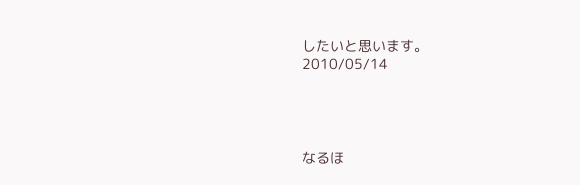したいと思います。
2010/05/14




なるほ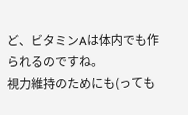ど、ビタミンAは体内でも作られるのですね。
視力維持のためにも(っても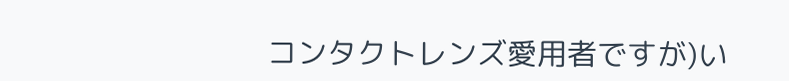コンタクトレンズ愛用者ですが)い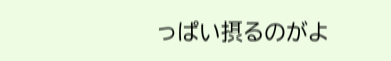っぱい摂るのがよ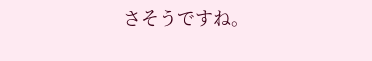さそうですね。